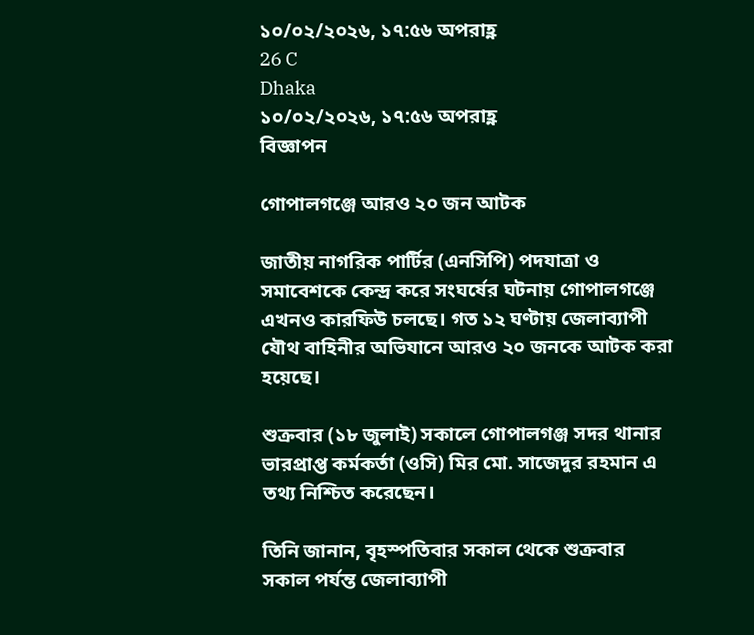১০/০২/২০২৬, ১৭:৫৬ অপরাহ্ণ
26 C
Dhaka
১০/০২/২০২৬, ১৭:৫৬ অপরাহ্ণ
বিজ্ঞাপন

গোপালগঞ্জে আরও ২০ জন আটক

জাতীয় নাগরিক পার্টির (এনসিপি) পদযাত্রা ও সমাবেশকে কেন্দ্র করে সংঘর্ষের ঘটনায় গোপালগঞ্জে এখনও কারফিউ চলছে। গত ১২ ঘণ্টায় জেলাব্যাপী যৌথ বাহিনীর অভিযানে আরও ২০ জনকে আটক করা হয়েছে।

শুক্রবার (১৮ জুলাই) সকালে গোপালগঞ্জ সদর থানার ভারপ্রাপ্ত কর্মকর্তা (ওসি) মির মো. সাজেদুর রহমান এ তথ্য নিশ্চিত করেছেন।

তিনি জানান, বৃহস্পতিবার সকাল থেকে শুক্রবার সকাল পর্যন্ত জেলাব্যাপী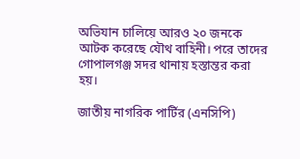অভিযান চালিয়ে আরও ২০ জনকে আটক করেছে যৌথ বাহিনী। পরে তাদের গোপালগঞ্জ সদর থানায় হস্তান্তর করা হয়।

জাতীয় নাগরিক পার্টির (এনসিপি)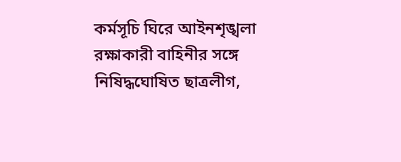কর্মসূচি ঘিরে আইনশৃঙ্খলা রক্ষাকারী বাহিনীর সঙ্গে নিষিদ্ধঘোষিত ছাত্রলীগ,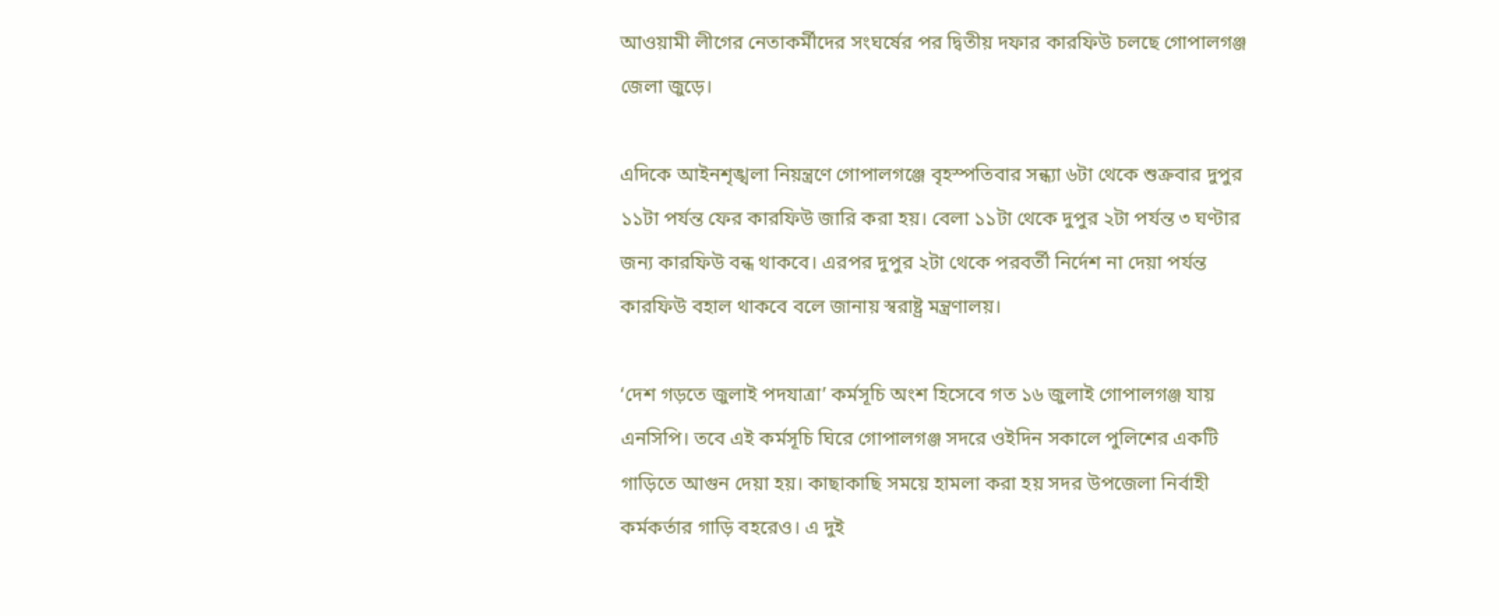আওয়ামী লীগের নেতাকর্মীদের সংঘর্ষের পর দ্বিতীয় দফার কারফিউ চলছে গোপালগঞ্জ জেলা জুড়ে।

এদিকে আইনশৃঙ্খলা নিয়ন্ত্রণে গোপালগঞ্জে বৃহস্পতিবার সন্ধ্যা ৬টা থেকে শুক্রবার দুপুর ১১টা পর্যন্ত ফের কারফিউ জারি করা হয়। বেলা ১১টা থেকে দুপুর ২টা পর্যন্ত ৩ ঘণ্টার জন্য কারফিউ বন্ধ থাকবে। এরপর দুপুর ২টা থেকে পরবর্তী নির্দেশ না দেয়া পর্যন্ত কারফিউ বহাল থাকবে বলে জানায় স্বরাষ্ট্র মন্ত্রণালয়।

‘দেশ গড়তে জুলাই পদযাত্রা’ কর্মসূচি অংশ হিসেবে গত ১৬ জুলাই গোপালগঞ্জ যায় এনসিপি। তবে এই কর্মসূচি ঘিরে গোপালগঞ্জ সদরে ওইদিন সকালে পুলিশের একটি গাড়িতে আগুন দেয়া হয়। কাছাকাছি সময়ে হামলা করা হয় সদর উপজেলা নির্বাহী কর্মকর্তার গাড়ি বহরেও। এ দুই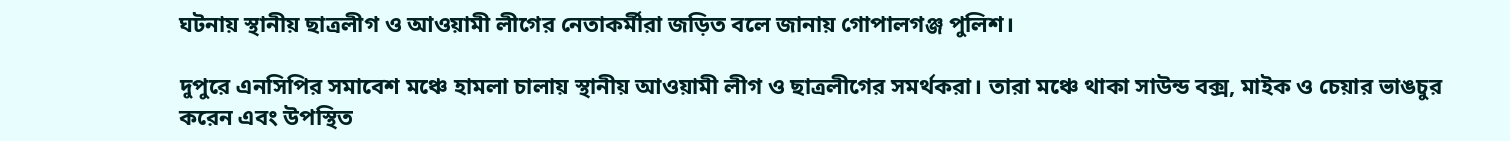ঘটনায় স্থানীয় ছাত্রলীগ ও আওয়ামী লীগের নেতাকর্মীরা জড়িত বলে জানায় গোপালগঞ্জ পুলিশ।

দুপুরে এনসিপির সমাবেশ মঞ্চে হামলা চালায় স্থানীয় আওয়ামী লীগ ও ছাত্রলীগের সমর্থকরা। তারা মঞ্চে থাকা সাউন্ড বক্স, মাইক ও চেয়ার ভাঙচুর করেন এবং উপস্থিত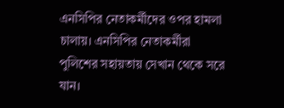এনসিপির নেতাকর্মীদের ওপর হামলা চালায়। এনসিপির নেতাকর্মীরা পুলিশের সহায়তায় সেখান থেকে সরে যান।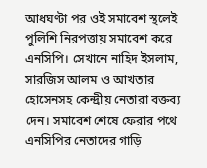আধঘণ্টা পর ওই সমাবেশ স্থলেই পুলিশি নিরপত্তায় সমাবেশ করে এনসিপি। সেখানে নাহিদ ইসলাম, সারজিস আলম ও আখতার হোসেনসহ কেন্দ্রীয় নেতারা বক্তব্য দেন। সমাবেশ শেষে ফেরার পথে এনসিপির নেতাদের গাড়ি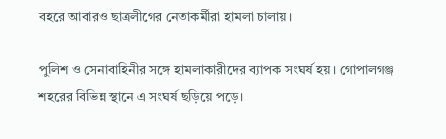বহরে আবারও ছাত্রলীগের নেতাকর্মীরা হামলা চালায়।

পুলিশ ও সেনাবাহিনীর সঙ্গে হামলাকারীদের ব্যাপক সংঘর্ষ হয়। গোপালগঞ্জ শহরের বিভিন্ন স্থানে এ সংঘর্ষ ছড়িয়ে পড়ে।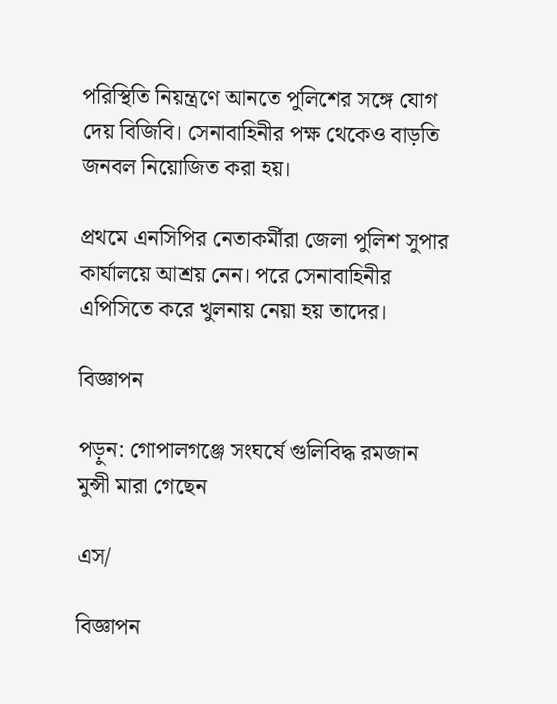পরিস্থিতি নিয়ন্ত্রণে আনতে পুলিশের সঙ্গে যোগ দেয় বিজিবি। সেনাবাহিনীর পক্ষ থেকেও বাড়তি জনবল নিয়োজিত করা হয়।

প্রথমে এনসিপির নেতাকর্মীরা জেলা পুলিশ সুপার কার্যালয়ে আশ্রয় নেন। পরে সেনাবাহিনীর এপিসিতে করে খুলনায় নেয়া হয় তাদের।

বিজ্ঞাপন

পড়ুন: গোপালগঞ্জে সংঘর্ষে গুলিবিদ্ধ রমজান মুন্সী মারা গেছেন

এস/

বিজ্ঞাপন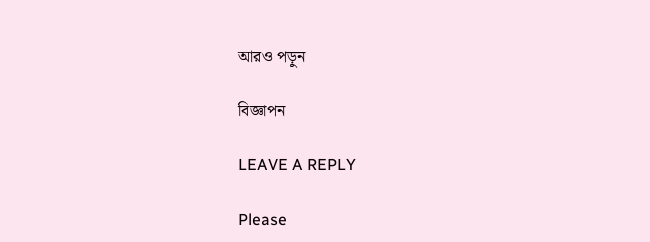আরও পড়ুন

বিজ্ঞাপন

LEAVE A REPLY

Please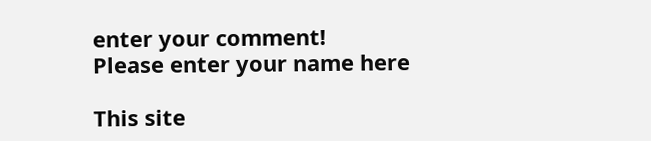enter your comment!
Please enter your name here

This site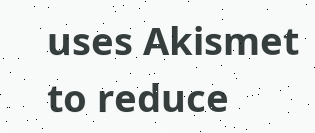uses Akismet to reduce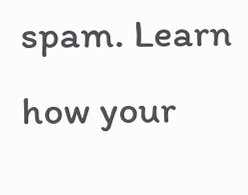spam. Learn how your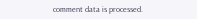comment data is processed.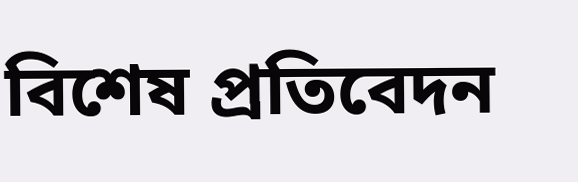বিশেষ প্রতিবেদন